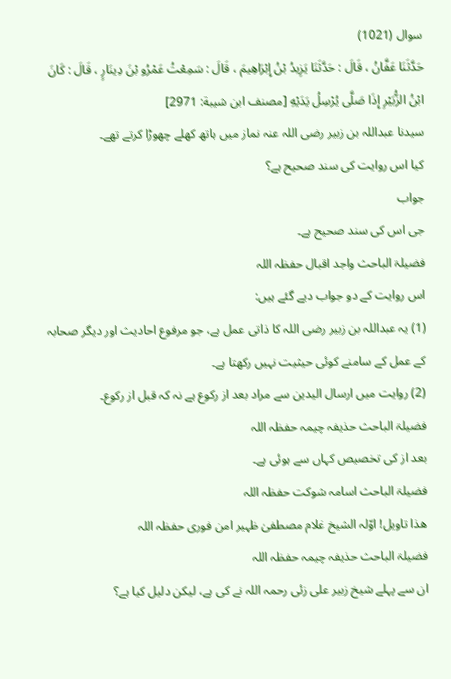سوال (1021)
حَدَّثَنَا عَفَّانُ ، قَالَ : حَدَّثَنَا يَزِيدُ بْنُ إِبْرَاهِيمَ ، قَالَ : سَمِعْتُ عَمْرُو بْنَ دِينَارٍ ، قَالَ : كَانَ ابْنُ الزُّبَيْرِ إِذَا صَلَّى يُرْسِلُ يَدَيْهِ [مصنف ابن شیبة: 2971]
سیدنا عبداللہ بن زبیر رضی اللہ عنہ نماز میں ہاتھ کھلے چھوڑا کرتے تھے۔
کیا اس روایت کی سند صحیح ہے؟
جواب
جی اس کی سند صحیح ہے۔
فضیلۃ الباحث واجد اقبال حفظہ اللہ
اس روایت کے دو جواب دیے گئے ہیں:
(1) یہ عبداللہ بن زبیر رضی اللہ کا ذاتی عمل ہے، جو مرفوع احادیث اور دیگر صحابہ کے عمل کے سامنے کوئی حیثیت نہیں رکھتا ہے۔
(2) روایت میں ارسال الیدین سے مراد بعد از رکوع ہے نہ کہ قبل از رکوع۔
فضیلۃ الباحث حذیفہ چیمہ حفظہ اللہ
بعد از کی تخصیص کہاں سے ہوئی ہے۔
فضیلۃ الباحث اسامہ شوکت حفظہ اللہ
ھذا تاویل! اوّلہ الشیخ غلام مصطفیٰ ظہیر امن فوری حفظہ اللہ
فضیلۃ الباحث حذیفہ چیمہ حفظہ اللہ
ان سے پہلے شیخ زبیر علی زئی رحمہ اللہ نے کی ہے، لیکن دلیل کیا ہے؟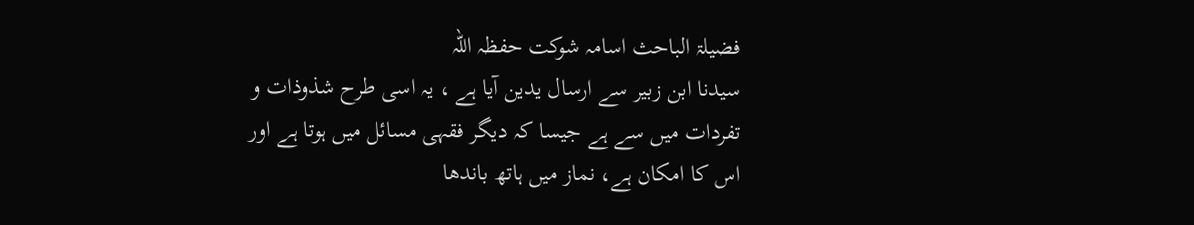فضیلۃ الباحث اسامہ شوکت حفظہ اللہ
سیدنا ابن زبیر سے ارسال یدین آیا ہے ، یہ اسی طرح شذوذات و تفردات میں سے ہے جیسا کہ دیگر فقہی مسائل میں ہوتا ہے اور اس کا امکان ہے، نماز میں ہاتھ باندھا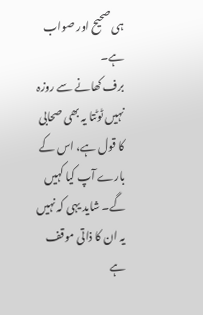ہی صحیح اور صواب ہے۔
برف کھانے سے روزہ نہیں ٹوٹتا یہ بھی صحابی کا قول ہے، اس کے بارے آپ کیا کہیں گے۔ شاید یہی کہ نہیں یہ ان کا ذاتی موقف ہے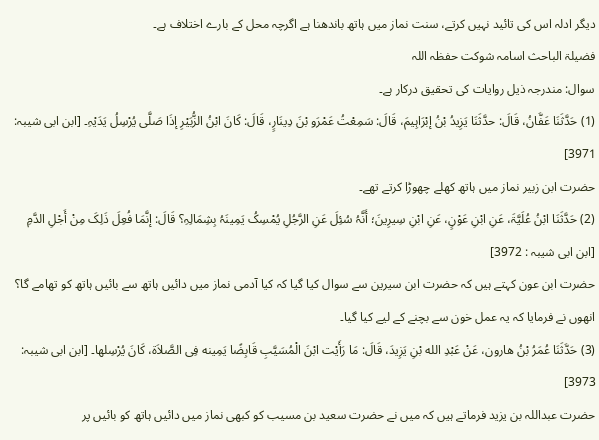دیگر ادلہ اس کی تائید نہیں کرتے، سنت نماز میں ہاتھ باندھنا ہے اگرچہ محل کے بارے اختلاف ہے۔
فضیلۃ الباحث اسامہ شوکت حفظہ اللہ
سوال: مندرجہ ذیل روایات کی تحقیق درکار ہے۔
(1) حَدَّثَنَا عَفَّانُ، قَالَ: حدَّثَنَا یَزِیدُ بْنُ إبْرَاہِیمَ، قَالَ: سَمِعْتُ عَمْرَو بْنَ دِینَارٍ، قَالَ: کَانَ ابْنُ الزُّبَیْرِ إذَا صَلَّی یُرْسِلُ یَدَیْہِ۔ [ابن ابی شیبہ: 3971]
حضرت ابن زبیر نماز میں ہاتھ کھلے چھوڑا کرتے تھے۔
(2) حَدَّثَنَا ابْنُ عُلَیَّۃَ، عَنِ ابْنِ عَوْنٍ، عَنِ ابْنِ سِیرِینَ؛ أَنَّہُ سُئِلَ عَنِ الرَّجُلِ یُمْسِکُ یَمِینَہُ بِشِمَالِہِ؟ قَالَ: إنَّمَا فُعِلَ ذَلِکَ مِنْ أَجْلِ الدَّمِ [ابن ابی شیبہ : 3972]
حضرت ابن عون کہتے ہیں کہ حضرت ابن سیرین سے سوال کیا گیا کہ کیا آدمی نماز میں دائیں ہاتھ سے بائیں ہاتھ کو تھامے گا؟ انھوں نے فرمایا کہ یہ عمل خون سے بچنے کے لیے کیا گیا۔
(3) حَدَّثَنَا عُمَرُ بْنُ هارون، عَنْ عَبْدِ الله بْنِ یَزِیدَ، قَالَ: مَا رَأَیْت ابْنَ الْمُسَیَّبِ قَابِضًا یَمِینه فِی الصَّلاَۃ، کَانَ یُرْسِلها۔ [ابن ابی شیبہ: 3973]
حضرت عبداللہ بن یزید فرماتے ہیں کہ میں نے حضرت سعید بن مسیب کو کبھی نماز میں دائیں ہاتھ کو بائیں پر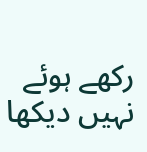رکھے ہوئے نہیں دیکھا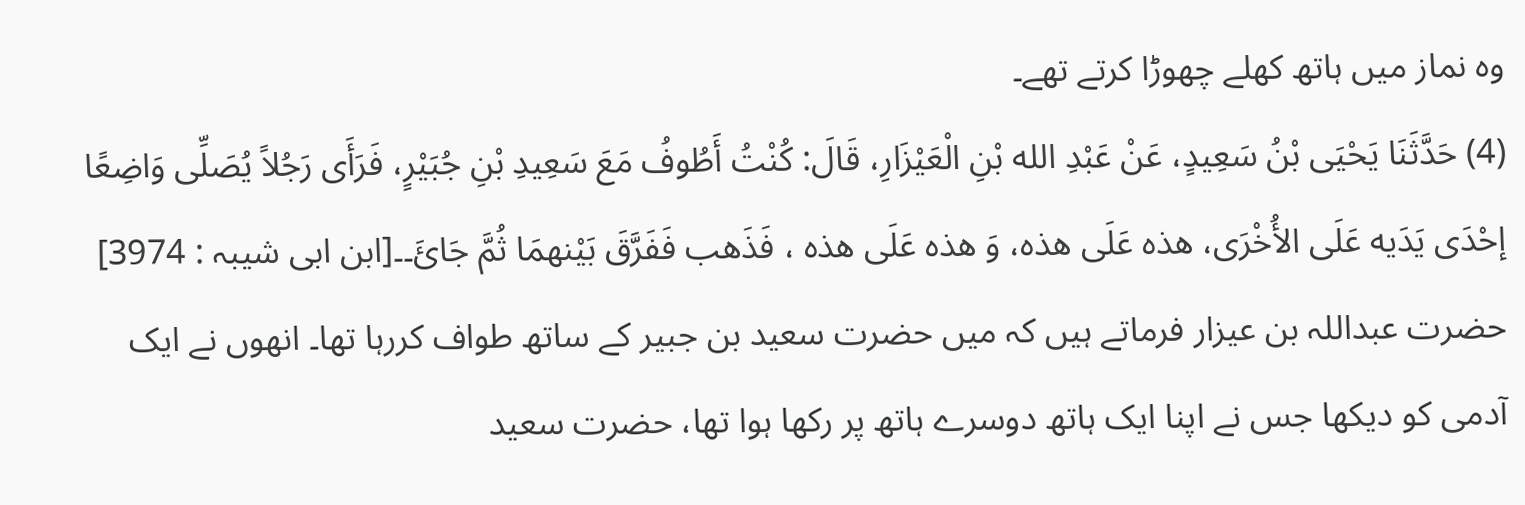وہ نماز میں ہاتھ کھلے چھوڑا کرتے تھے۔
(4) حَدَّثَنَا یَحْیَی بْنُ سَعِیدٍ، عَنْ عَبْدِ الله بْنِ الْعَیْزَارِ، قَالَ: کُنْتُ أَطُوفُ مَعَ سَعِیدِ بْنِ جُبَیْرٍ، فَرَأَی رَجُلاً یُصَلِّی وَاضِعًا إحْدَی یَدَیه عَلَی الأُخْرَی، هذه عَلَی هذه، وَ هذه عَلَی هذه ، فَذَهب فَفَرَّقَ بَیْنهمَا ثُمَّ جَائَ۔۔[ابن ابی شیبہ : 3974]
حضرت عبداللہ بن عیزار فرماتے ہیں کہ میں حضرت سعید بن جبیر کے ساتھ طواف کررہا تھا۔ انھوں نے ایک آدمی کو دیکھا جس نے اپنا ایک ہاتھ دوسرے ہاتھ پر رکھا ہوا تھا، حضرت سعید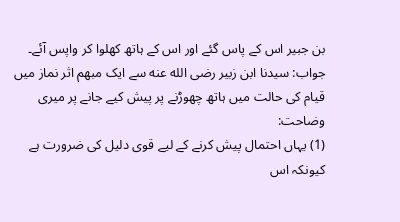بن جبیر اس کے پاس گئے اور اس کے ہاتھ کھلوا کر واپس آئے۔
جواب: سیدنا ابن زبیر رضى الله عنه سے ایک مبھم اثر نماز میں قیام کی حالت میں ہاتھ چھوڑنے پر پیش کیے جانے پر میری وضاحت:
(1) یہاں احتمال پیش کرنے کے لیے قوی دلیل کی ضرورت ہے کیونکہ اس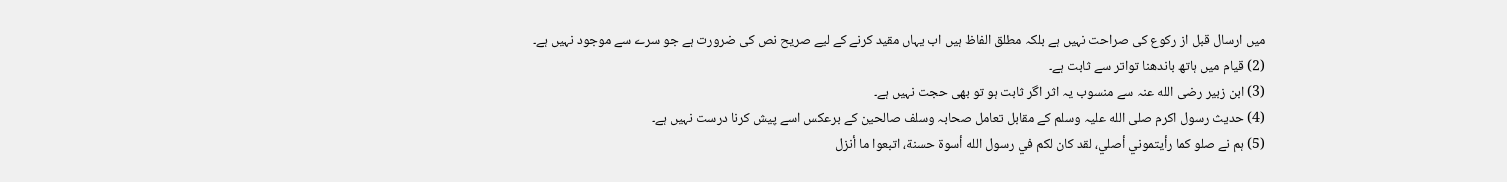میں ارسال قبل از رکوع کی صراحت نہیں ہے بلکہ مطلق الفاظ ہیں اب یہاں مقید کرنے کے لیے صریح نص کی ضرورت ہے جو سرے سے موجود نہیں ہے۔
(2) قیام میں ہاتھ باندھنا تواتر سے ثابت ہے۔
(3) ابن زبیر رضی الله عنہ سے منسوب یہ اثر اگر ثابت ہو تو بھی حجت نہیں ہے۔
(4) حدیث رسول اکرم صلی الله علیہ وسلم کے مقابل تعامل صحابہ وسلف صالحین کے برعکس اسے پیش کرنا درست نہیں ہے۔
(5) ہم نے صلو كما رأيتموني أصلي، لقد كان لكم في رسول الله أسوة حسنة، اتبعوا ما أنزل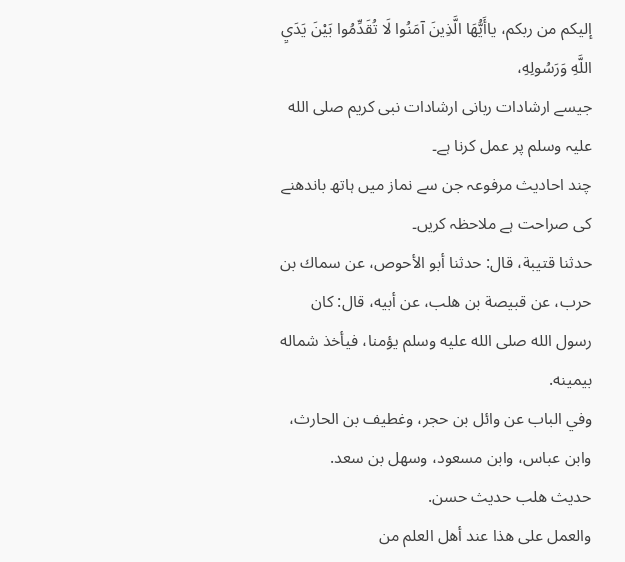إليكم من ربكم، ياأَيُّهَا الَّذِينَ آمَنُوا لَا تُقَدِّمُوا بَيْنَ يَدَيِ اللَّهِ وَرَسُولِهِ،
جیسے ارشادات ربانی ارشادات نبی کریم صلی الله علیہ وسلم پر عمل کرنا ہے۔
چند احادیث مرفوعہ جن سے نماز میں ہاتھ باندھنے کی صراحت ہے ملاحظہ کریں۔
حدثنا قتيبة، قال: حدثنا أبو الأحوص، عن سماك بن حرب، عن قبيصة بن هلب، عن أبيه، قال: كان رسول الله صلى الله عليه وسلم يؤمنا، فيأخذ شماله بيمينه.
وفي الباب عن وائل بن حجر، وغطيف بن الحارث، وابن عباس، وابن مسعود، وسهل بن سعد.
حديث هلب حديث حسن.
والعمل على هذا عند أهل العلم من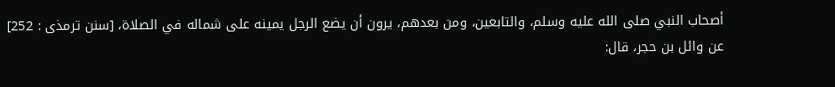أصحاب النبي صلى الله عليه وسلم، والتابعين، ومن بعدهم، يرون أن يضع الرجل يمينه على شماله في الصلاة، [سنن ترمذی : 252]
عن وائل بن حجر، قال: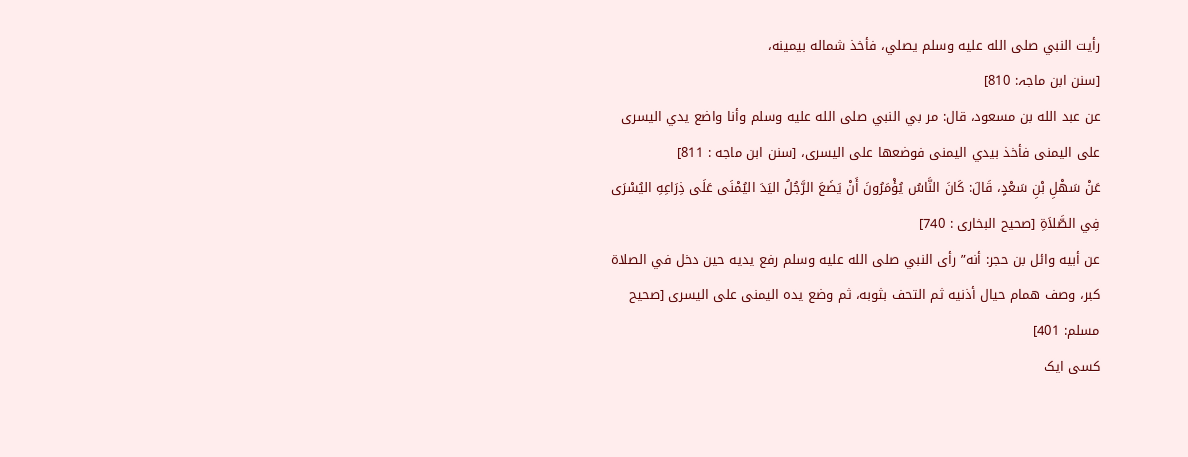رأيت النبي صلى الله عليه وسلم يصلي، فأخذ شماله بيمينه،
[سنن ابن ماجہ: 810]
عن عبد الله بن مسعود، قال: مر بي النبي صلى الله عليه وسلم وأنا واضع يدي اليسرى على اليمنى فأخذ بيدي اليمنى فوضعها على اليسرى، [سنن ابن ماجه : 811]
عَنْ سَهْلِ بْنِ سَعْدٍ، قَالَ: كَانَ النَّاسُ يُؤْمَرُونَ أَنْ يَضَعَ الرَّجُلُ اليَدَ اليُمْنَى عَلَى ذِرَاعِهِ اليُسْرَى فِي الصَّلاَةِ [صحیح البخاری : 740]
عن أبيه وائل بن حجر: أنه” رأى النبي صلى الله عليه وسلم رفع يديه حين دخل في الصلاة كبر، وصف همام حيال أذنيه ثم التحف بثوبه، ثم وضع يده اليمنى على اليسرى [صحیح مسلم: 401]
کسی ایک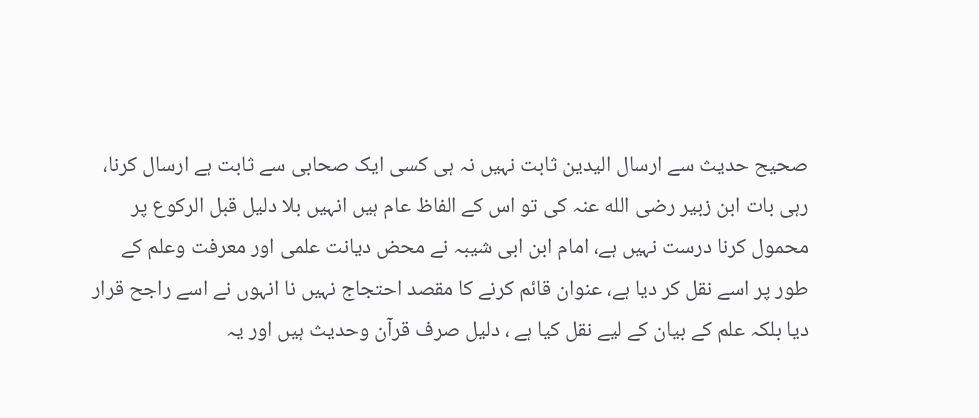صحیح حدیث سے ارسال الیدین ثابت نہیں نہ ہی کسی ایک صحابی سے ثابت ہے ارسال کرنا، رہی بات ابن زبیر رضی الله عنہ کی تو اس کے الفاظ عام ہیں انہیں بلا دلیل قبل الرکوع پر محمول کرنا درست نہیں ہے، امام ابن ابی شیبہ نے محض دیانت علمی اور معرفت وعلم کے طور پر اسے نقل کر دیا ہے، عنوان قائم کرنے کا مقصد احتجاج نہیں نا انہوں نے اسے راجح قرار دیا بلکہ علم کے بیان کے لیے نقل کیا ہے ، دلیل صرف قرآن وحدیث ہیں اور یہ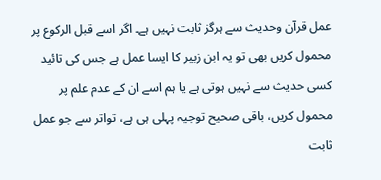عمل قرآن وحدیث سے ہرگز ثابت نہیں ہے۔ اگر اسے قبل الرکوع پر محمول کریں بھی تو یہ ابن زبیر کا ایسا عمل ہے جس کی تائید کسی حدیث سے نہیں ہوتی ہے یا ہم اسے ان کے عدم علم پر محمول کریں، باقی صحیح توجیہ پہلی ہی ہے، تواتر سے جو عمل ثابت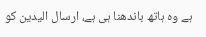ہے وہ ہاتھ باندھنا ہی ہے، ارسال الیدین کو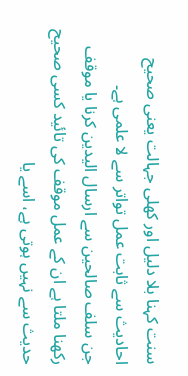سنت کہنا بلا دلیل اور کھلی جہالت یعنی صحیح احادیث سے ثابت عمل تواتر سے لا علمی ہے۔
جن سلف صالحین سے ارسال الیدین کرنا یا موقف رکھنا ملتا ہے ان کے عمل موقف کی تائید کسی صحیح حدیث سے نہیں ہوتی ہے، اسے یا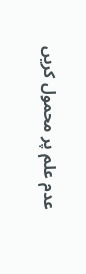عدم علم پر محمول کریں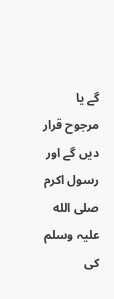گے یا مرجوح قرار دیں گے اور رسول اکرم صلی الله علیہ وسلم کی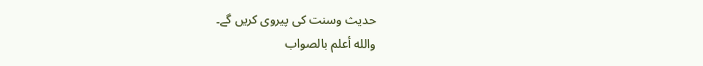حدیث وسنت کی پیروی کریں گے۔
والله أعلم بالصواب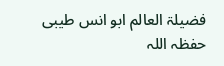فضیلۃ العالم ابو انس طیبی حفظہ اللہ